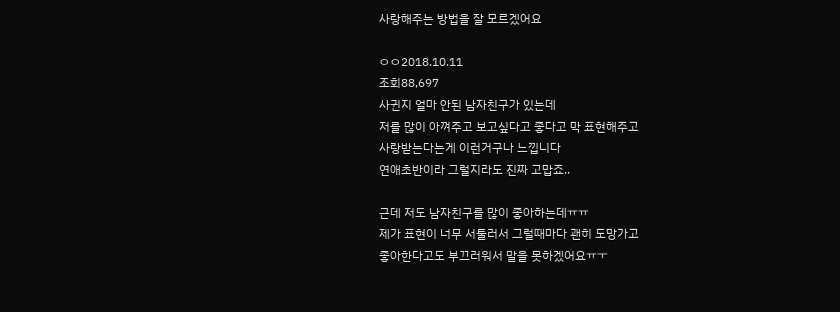사랑해주는 방법을 잘 모르겠어요

ㅇㅇ2018.10.11
조회88,697
사귄지 얼마 안된 남자친구가 있는데
저를 많이 아껴주고 보고싶다고 좋다고 막 표현해주고
사랑받는다는게 이런거구나 느낍니다
연애초반이라 그럴지라도 진짜 고맙죠..

근데 저도 남자친구를 많이 좋아하는데ㅠㅠ
제가 표현이 너무 서툴러서 그럴때마다 괜히 도망가고
좋아한다고도 부끄러워서 말을 못하겠어요ㅠㅜ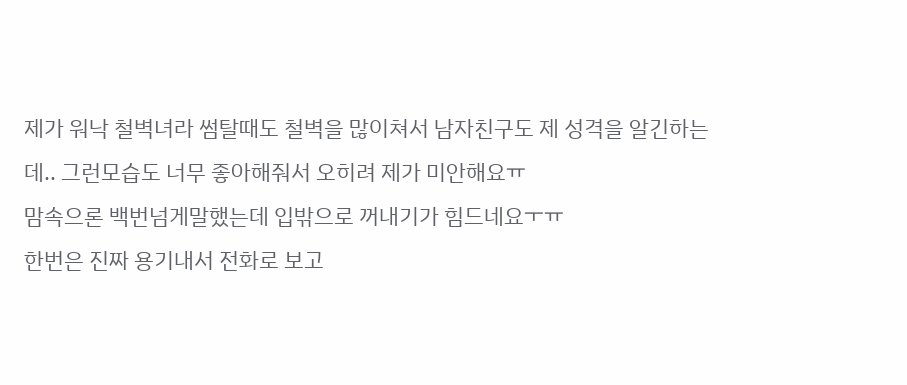제가 워낙 철벽녀라 썸탈때도 철벽을 많이쳐서 남자친구도 제 성격을 알긴하는데.. 그런모습도 너무 좋아해줘서 오히려 제가 미안해요ㅠ
맘속으론 백번넘게말했는데 입밖으로 꺼내기가 힘드네요ㅜㅠ
한번은 진짜 용기내서 전화로 보고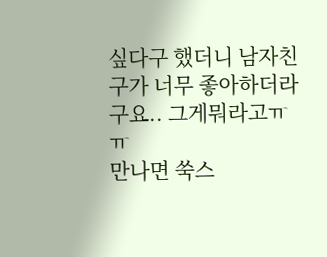싶다구 했더니 남자친구가 너무 좋아하더라구요.. 그게뭐라고ㅠㅠ
만나면 쑥스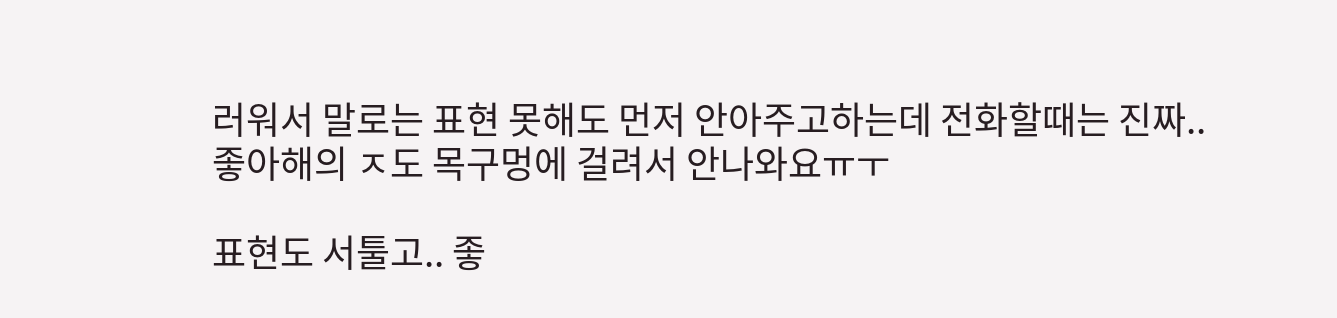러워서 말로는 표현 못해도 먼저 안아주고하는데 전화할때는 진짜..
좋아해의 ㅈ도 목구멍에 걸려서 안나와요ㅠㅜ

표현도 서툴고.. 좋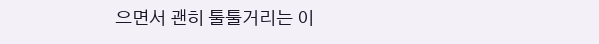으면서 괜히 툴툴거리는 이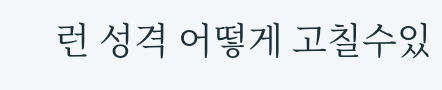런 성격 어떻게 고칠수있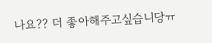나요?? 더 좋아해주고싶습니당ㅠ